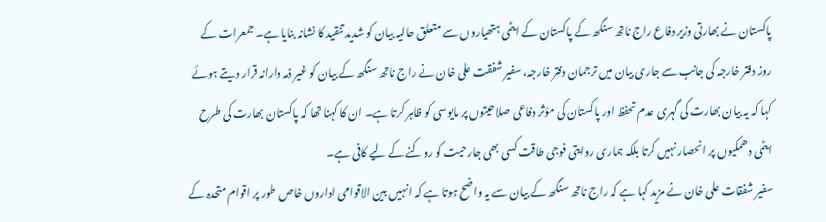پاکستان نے بھارتی وزیر دفاع راج ناتھ سنگھ کے پاکستان کے ایٹمی ہتھیاروں سے متعلق حالیہ بیان کو شدید تنقید کا نشانہ بنایا ہے۔ جمعرات کے روز دفتر خارجہ کی جانب سے جاری بیان میں ترجمان دفتر خارجہ، سفیر شفقت علی خان نے راج ناتھ سنگھ کے بیان کو غیر ذمہ دارانہ قرار دیتے ہوئے کہا کہ یہ بیان بھارت کی گہری عدم تحفظ اور پاکستان کی مؤثر دفاعی صلاحیتوں پر مایوسی کو ظاہر کرتا ہے۔ ان کا کہنا تھا کہ پاکستان بھارت کی طرح ایٹمی دھمکیوں پر انحصار نہیں کرتا بلکہ ہماری روایتی فوجی طاقت کسی بھی جارحیت کو روکنے کے لیے کافی ہے۔
سفیر شفقات علی خان نے مزید کہا ہے کہ راج ناتھ سنگھ کے بیان سے یہ واضح ہوتا ہے کہ انہیں بین الاقوامی اداروں خاص طور پر اقوام متحدہ کے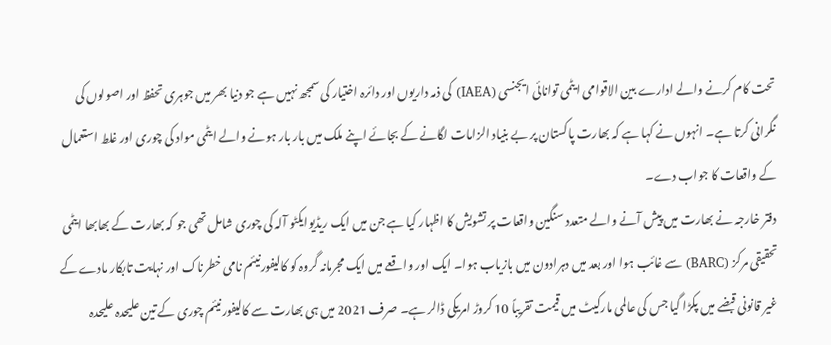تحت کام کرنے والے ادارے بین الاقوامی ایٹمی توانائی ایجنسی (IAEA) کی ذمہ داریوں اور دائرہ اختیار کی سمجھ نہیں ہے جو دنیا بھر میں جوہری تحفظ اور اصولوں کی نگرانی کرتا ہے۔ انہوں نے کہا ہے کہ بھارت پاکستان پر بے بنیاد الزامات لگانے کے بجائے اپنے ملک میں بار بار ہونے والے ایٹمی مواد کی چوری اور غلط استعمال کے واقعات کا جواب دے۔
دفتر خارجہ نے بھارت میں پیش آنے والے متعدد سنگین واقعات پر تشویش کا اظہار کیا ہے جن میں ایک ریڈیوایکٹو آلہ کی چوری شامل تھی جو کہ بھارت کے بھابھا ایٹمی تحقیقی مرکز (BARC) سے غائب ہوا اور بعد میں دہرادون میں بازیاب ہوا۔ ایک اور واقعے میں ایک مجرمانہ گروہ کو کالیفورنیئم نامی خطرناک اور نہایت تابکار مادے کے غیر قانونی قبضے میں پکڑا گیا جس کی عالمی مارکیٹ میں قیمت تقریباً 10 کروڑ امریکی ڈالر ہے۔ صرف 2021 میں ہی بھارت سے کالیفورنیئم چوری کے تین علیحدہ علیحدہ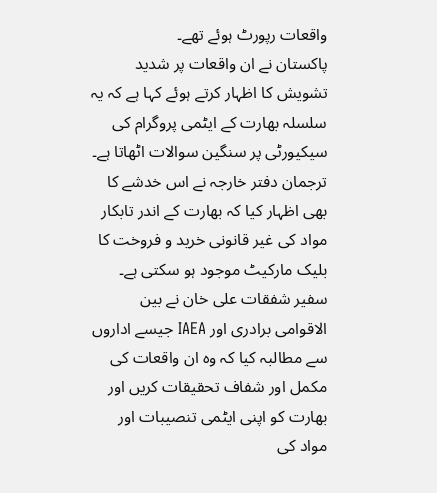واقعات رپورٹ ہوئے تھے۔
پاکستان نے ان واقعات پر شدید تشویش کا اظہار کرتے ہوئے کہا ہے کہ یہ سلسلہ بھارت کے ایٹمی پروگرام کی سیکیورٹی پر سنگین سوالات اٹھاتا ہے۔ ترجمان دفتر خارجہ نے اس خدشے کا بھی اظہار کیا کہ بھارت کے اندر تابکار مواد کی غیر قانونی خرید و فروخت کا بلیک مارکیٹ موجود ہو سکتی ہے۔ سفیر شفقات علی خان نے بین الاقوامی برادری اور IAEA جیسے اداروں سے مطالبہ کیا کہ وہ ان واقعات کی مکمل اور شفاف تحقیقات کریں اور بھارت کو اپنی ایٹمی تنصیبات اور مواد کی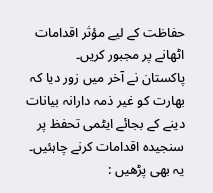حفاظت کے لیے مؤثر اقدامات اٹھانے پر مجبور کریں۔
پاکستان نے آخر میں زور دیا کہ بھارت کو غیر ذمہ دارانہ بیانات دینے کے بجائے ایٹمی تحفظ پر سنجیدہ اقدامات کرنے چاہئیں۔
یہ بھی پڑھیں :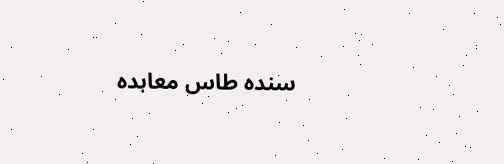سندہ طاس معاہدہ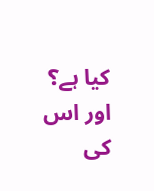کیا ہے؟ اور اس کی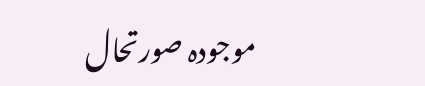موجودہ صورتحال